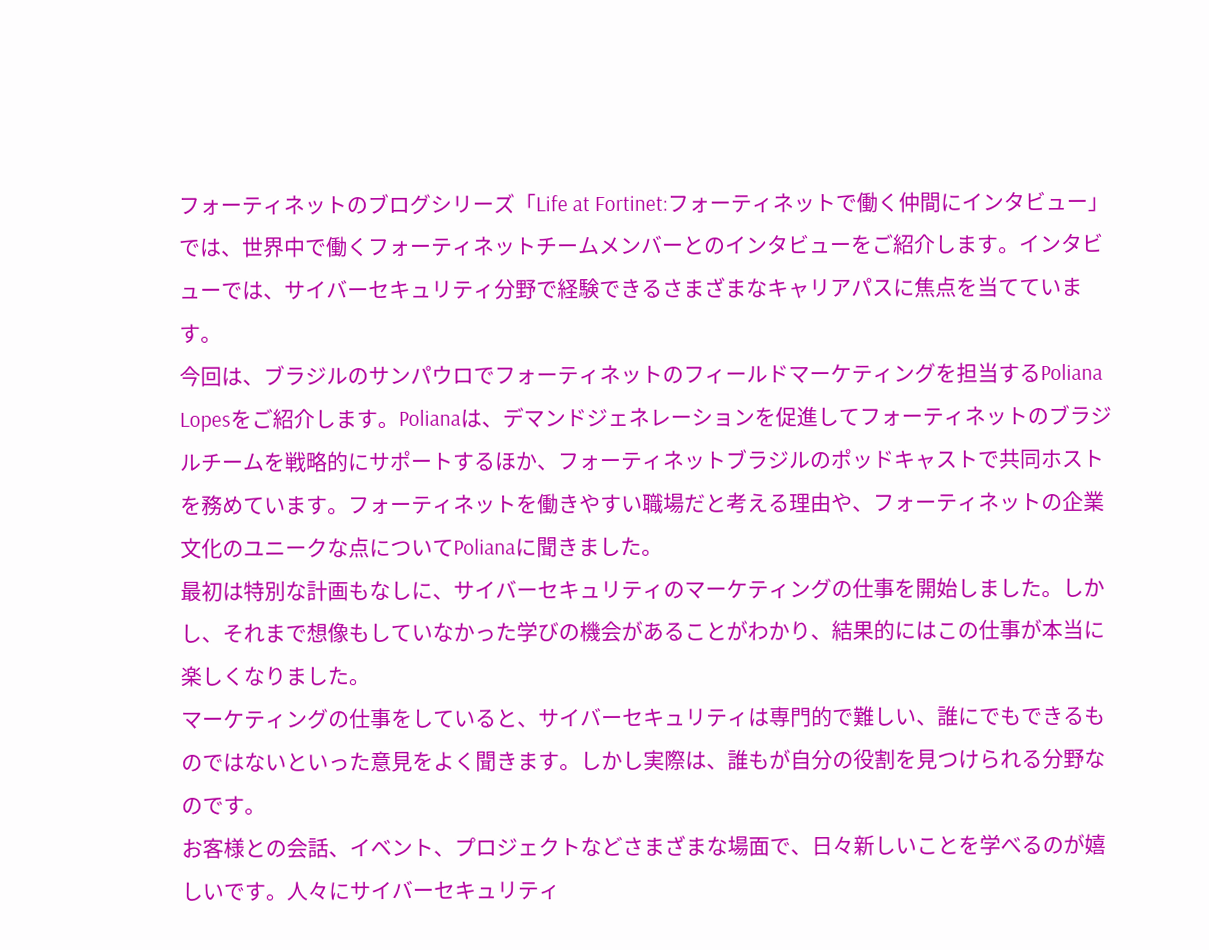フォーティネットのブログシリーズ「Life at Fortinet:フォーティネットで働く仲間にインタビュー」では、世界中で働くフォーティネットチームメンバーとのインタビューをご紹介します。インタビューでは、サイバーセキュリティ分野で経験できるさまざまなキャリアパスに焦点を当てています。
今回は、ブラジルのサンパウロでフォーティネットのフィールドマーケティングを担当するPoliana Lopesをご紹介します。Polianaは、デマンドジェネレーションを促進してフォーティネットのブラジルチームを戦略的にサポートするほか、フォーティネットブラジルのポッドキャストで共同ホストを務めています。フォーティネットを働きやすい職場だと考える理由や、フォーティネットの企業文化のユニークな点についてPolianaに聞きました。
最初は特別な計画もなしに、サイバーセキュリティのマーケティングの仕事を開始しました。しかし、それまで想像もしていなかった学びの機会があることがわかり、結果的にはこの仕事が本当に楽しくなりました。
マーケティングの仕事をしていると、サイバーセキュリティは専門的で難しい、誰にでもできるものではないといった意見をよく聞きます。しかし実際は、誰もが自分の役割を見つけられる分野なのです。
お客様との会話、イベント、プロジェクトなどさまざまな場面で、日々新しいことを学べるのが嬉しいです。人々にサイバーセキュリティ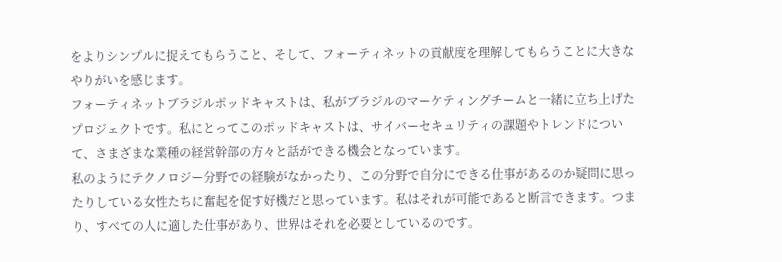をよりシンプルに捉えてもらうこと、そして、フォーティネットの貢献度を理解してもらうことに大きなやりがいを感じます。
フォーティネットブラジルポッドキャストは、私がブラジルのマーケティングチームと一緒に立ち上げたプロジェクトです。私にとってこのポッドキャストは、サイバーセキュリティの課題やトレンドについて、さまざまな業種の経営幹部の方々と話ができる機会となっています。
私のようにテクノロジー分野での経験がなかったり、この分野で自分にできる仕事があるのか疑問に思ったりしている女性たちに奮起を促す好機だと思っています。私はそれが可能であると断言できます。つまり、すべての人に適した仕事があり、世界はそれを必要としているのです。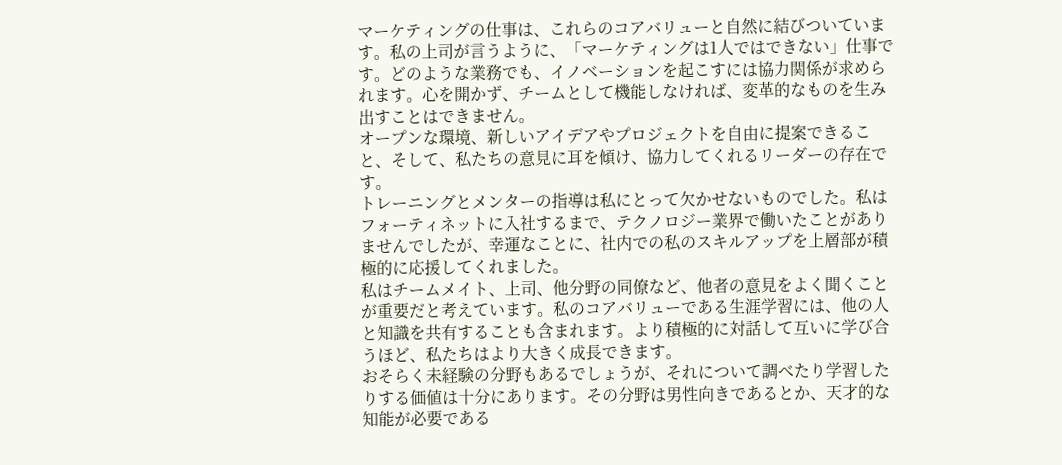マーケティングの仕事は、これらのコアバリューと自然に結びついています。私の上司が言うように、「マーケティングは1人ではできない」仕事です。どのような業務でも、イノベーションを起こすには協力関係が求められます。心を開かず、チームとして機能しなければ、変革的なものを生み出すことはできません。
オープンな環境、新しいアイデアやプロジェクトを自由に提案できること、そして、私たちの意見に耳を傾け、協力してくれるリーダーの存在です。
トレーニングとメンターの指導は私にとって欠かせないものでした。私はフォーティネットに入社するまで、テクノロジー業界で働いたことがありませんでしたが、幸運なことに、社内での私のスキルアップを上層部が積極的に応援してくれました。
私はチームメイト、上司、他分野の同僚など、他者の意見をよく聞くことが重要だと考えています。私のコアバリューである生涯学習には、他の人と知識を共有することも含まれます。より積極的に対話して互いに学び合うほど、私たちはより大きく成長できます。
おそらく未経験の分野もあるでしょうが、それについて調べたり学習したりする価値は十分にあります。その分野は男性向きであるとか、天才的な知能が必要である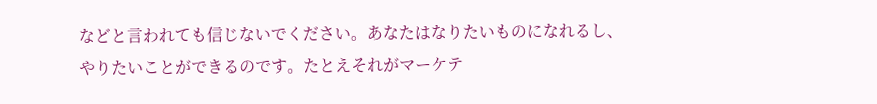などと言われても信じないでください。あなたはなりたいものになれるし、やりたいことができるのです。たとえそれがマーケテ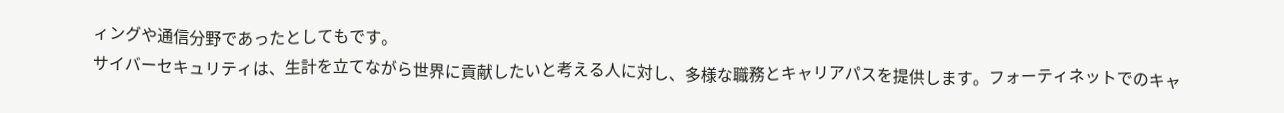ィングや通信分野であったとしてもです。
サイバーセキュリティは、生計を立てながら世界に貢献したいと考える人に対し、多様な職務とキャリアパスを提供します。フォーティネットでのキャ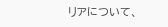リアについて、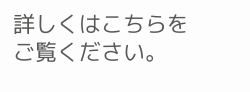詳しくはこちらをご覧ください。